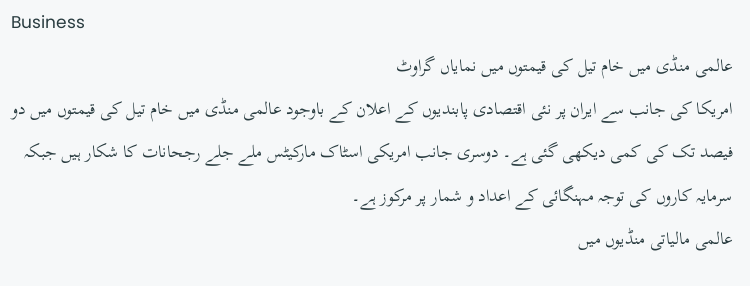Business
عالمی منڈی میں خام تیل کی قیمتوں میں نمایاں گراوٹ
امریکا کی جانب سے ایران پر نئی اقتصادی پابندیوں کے اعلان کے باوجود عالمی منڈی میں خام تیل کی قیمتوں میں دو فیصد تک کی کمی دیکھی گئی ہے۔ دوسری جانب امریکی اسٹاک مارکیٹس ملے جلے رجحانات کا شکار ہیں جبکہ سرمایہ کاروں کی توجہ مہنگائی کے اعداد و شمار پر مرکوز ہے۔
عالمی مالیاتی منڈیوں میں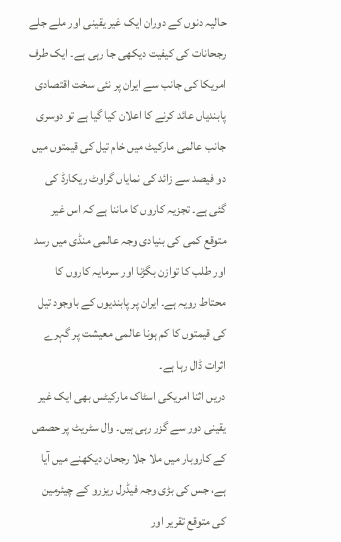حالیہ دنوں کے دوران ایک غیر یقینی اور ملے جلے رجحانات کی کیفیت دیکھی جا رہی ہے۔ ایک طرف امریکا کی جانب سے ایران پر نئی سخت اقتصادی پابندیاں عائد کرنے کا اعلان کیا گیا ہے تو دوسری جانب عالمی مارکیٹ میں خام تیل کی قیمتوں میں دو فیصد سے زائد کی نمایاں گراوٹ ریکارڈ کی گئی ہے۔ تجزیہ کاروں کا ماننا ہے کہ اس غیر متوقع کمی کی بنیادی وجہ عالمی منڈی میں رسد اور طلب کا توازن بگڑنا اور سرمایہ کاروں کا محتاط رویہ ہے۔ ایران پر پابندیوں کے باوجود تیل کی قیمتوں کا کم ہونا عالمی معیشت پر گہرے اثرات ڈال رہا ہے۔
دریں اثنا امریکی اسٹاک مارکیٹس بھی ایک غیر یقینی دور سے گزر رہی ہیں۔ وال سٹریٹ پر حصص کے کاروبار میں ملا جلا رجحان دیکھنے میں آیا ہے، جس کی بڑی وجہ فیڈرل ریزرو کے چیئرمین کی متوقع تقریر اور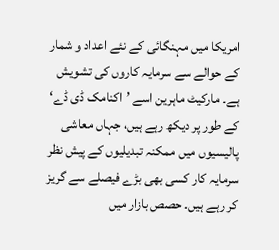امریکا میں مہنگائی کے نئے اعداد و شمار کے حوالے سے سرمایہ کاروں کی تشویش ہے۔ مارکیٹ ماہرین اسے ’اکنامک ڈی ڈے‘ کے طور پر دیکھ رہے ہیں، جہاں معاشی پالیسیوں میں ممکنہ تبدیلیوں کے پیش نظر سرمایہ کار کسی بھی بڑے فیصلے سے گریز کر رہے ہیں۔ حصص بازار میں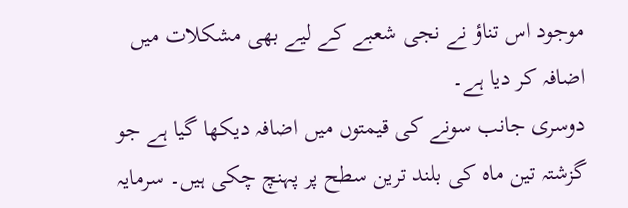موجود اس تناؤ نے نجی شعبے کے لیے بھی مشکلات میں اضافہ کر دیا ہے۔
دوسری جانب سونے کی قیمتوں میں اضافہ دیکھا گیا ہے جو گزشتہ تین ماہ کی بلند ترین سطح پر پہنچ چکی ہیں۔ سرمایہ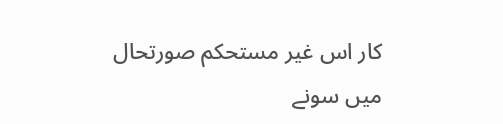کار اس غیر مستحکم صورتحال میں سونے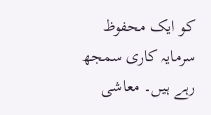کو ایک محفوظ سرمایہ کاری سمجھ رہے ہیں۔ معاشی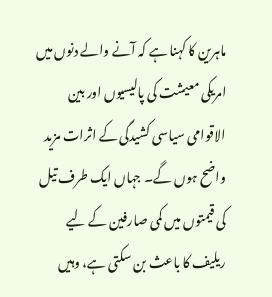ماہرین کا کہنا ہے کہ آنے والے دنوں میں امریکی معیشت کی پالیسیوں اور بین الاقوامی سیاسی کشیدگی کے اثرات مزید واضح ہوں گے۔ جہاں ایک طرف تیل کی قیمتوں میں کمی صارفین کے لیے ریلیف کا باعث بن سکتی ہے، وہیں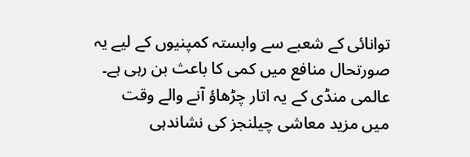توانائی کے شعبے سے وابستہ کمپنیوں کے لیے یہ صورتحال منافع میں کمی کا باعث بن رہی ہے۔ عالمی منڈی کے یہ اتار چڑھاؤ آنے والے وقت میں مزید معاشی چیلنجز کی نشاندہی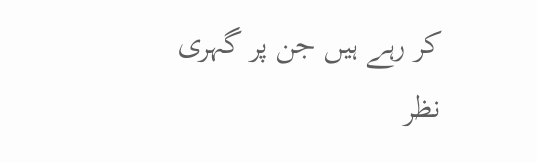کر رہے ہیں جن پر گہری نظر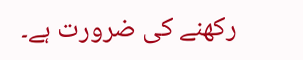رکھنے کی ضرورت ہے۔